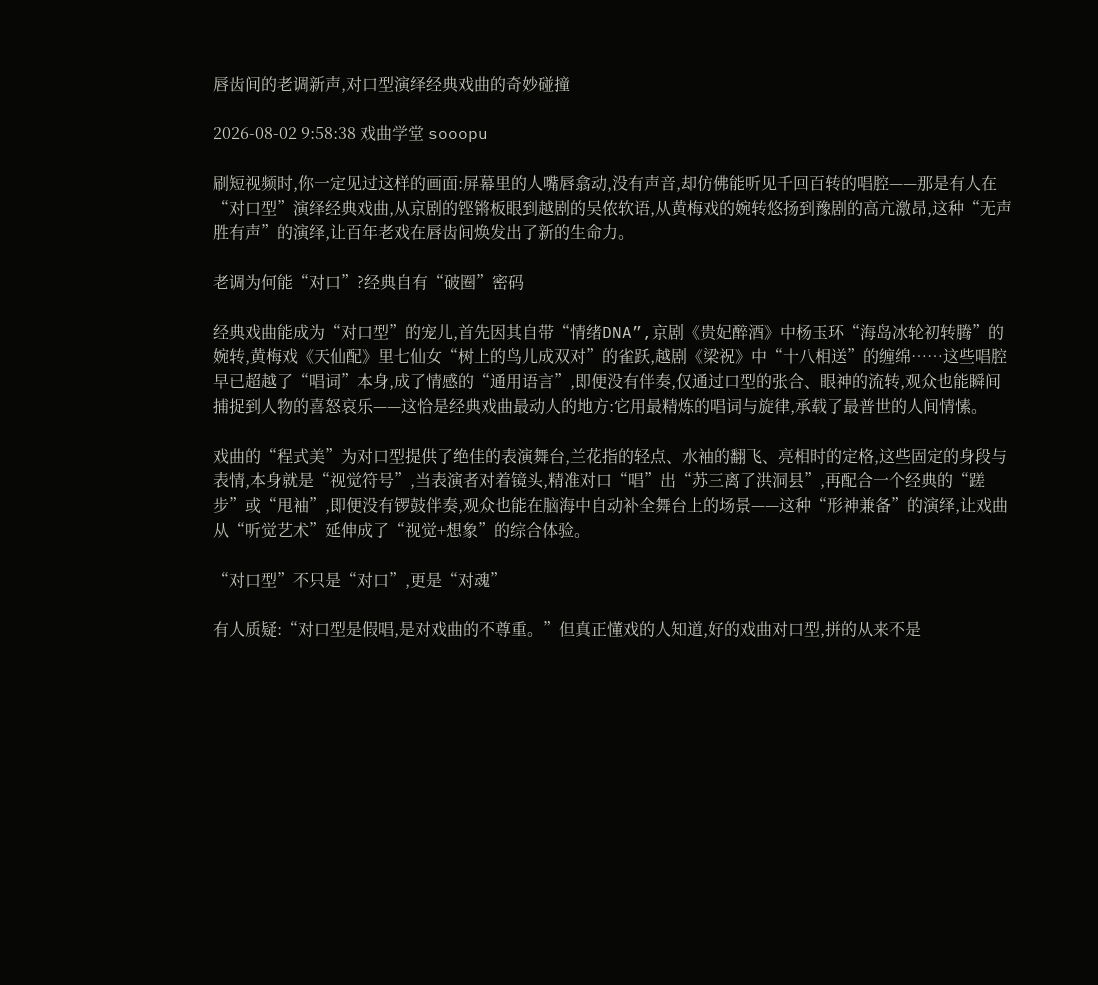唇齿间的老调新声,对口型演绎经典戏曲的奇妙碰撞

2026-08-02 9:58:38 戏曲学堂 sooopu

刷短视频时,你一定见过这样的画面:屏幕里的人嘴唇翕动,没有声音,却仿佛能听见千回百转的唱腔——那是有人在“对口型”演绎经典戏曲,从京剧的铿锵板眼到越剧的吴侬软语,从黄梅戏的婉转悠扬到豫剧的高亢激昂,这种“无声胜有声”的演绎,让百年老戏在唇齿间焕发出了新的生命力。

老调为何能“对口”?经典自有“破圈”密码

经典戏曲能成为“对口型”的宠儿,首先因其自带“情绪DNA”,京剧《贵妃醉酒》中杨玉环“海岛冰轮初转腾”的婉转,黄梅戏《天仙配》里七仙女“树上的鸟儿成双对”的雀跃,越剧《梁祝》中“十八相送”的缠绵……这些唱腔早已超越了“唱词”本身,成了情感的“通用语言”,即便没有伴奏,仅通过口型的张合、眼神的流转,观众也能瞬间捕捉到人物的喜怒哀乐——这恰是经典戏曲最动人的地方:它用最精炼的唱词与旋律,承载了最普世的人间情愫。

戏曲的“程式美”为对口型提供了绝佳的表演舞台,兰花指的轻点、水袖的翻飞、亮相时的定格,这些固定的身段与表情,本身就是“视觉符号”,当表演者对着镜头,精准对口“唱”出“苏三离了洪洞县”,再配合一个经典的“蹉步”或“甩袖”,即便没有锣鼓伴奏,观众也能在脑海中自动补全舞台上的场景——这种“形神兼备”的演绎,让戏曲从“听觉艺术”延伸成了“视觉+想象”的综合体验。

“对口型”不只是“对口”,更是“对魂”

有人质疑:“对口型是假唱,是对戏曲的不尊重。”但真正懂戏的人知道,好的戏曲对口型,拼的从来不是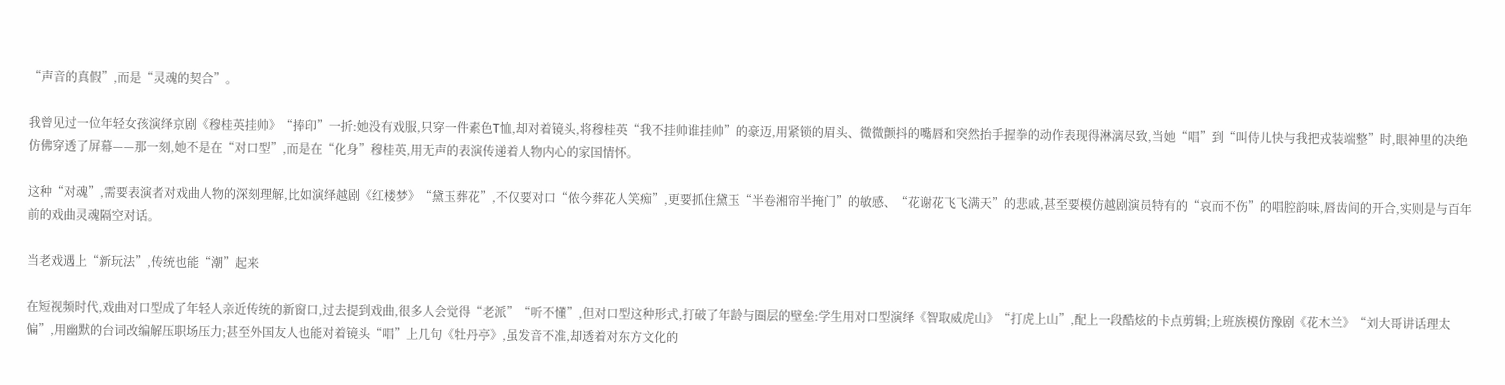“声音的真假”,而是“灵魂的契合”。

我曾见过一位年轻女孩演绎京剧《穆桂英挂帅》“捧印”一折:她没有戏服,只穿一件素色T恤,却对着镜头,将穆桂英“我不挂帅谁挂帅”的豪迈,用紧锁的眉头、微微颤抖的嘴唇和突然抬手握拳的动作表现得淋漓尽致,当她“唱”到“叫侍儿快与我把戎装端整”时,眼神里的决绝仿佛穿透了屏幕——那一刻,她不是在“对口型”,而是在“化身”穆桂英,用无声的表演传递着人物内心的家国情怀。

这种“对魂”,需要表演者对戏曲人物的深刻理解,比如演绎越剧《红楼梦》“黛玉葬花”,不仅要对口“侬今葬花人笑痴”,更要抓住黛玉“半卷湘帘半掩门”的敏感、“花谢花飞飞满天”的悲戚,甚至要模仿越剧演员特有的“哀而不伤”的唱腔韵味,唇齿间的开合,实则是与百年前的戏曲灵魂隔空对话。

当老戏遇上“新玩法”,传统也能“潮”起来

在短视频时代,戏曲对口型成了年轻人亲近传统的新窗口,过去提到戏曲,很多人会觉得“老派”“听不懂”,但对口型这种形式,打破了年龄与圈层的壁垒:学生用对口型演绎《智取威虎山》“打虎上山”,配上一段酷炫的卡点剪辑;上班族模仿豫剧《花木兰》“刘大哥讲话理太偏”,用幽默的台词改编解压职场压力;甚至外国友人也能对着镜头“唱”上几句《牡丹亭》,虽发音不准,却透着对东方文化的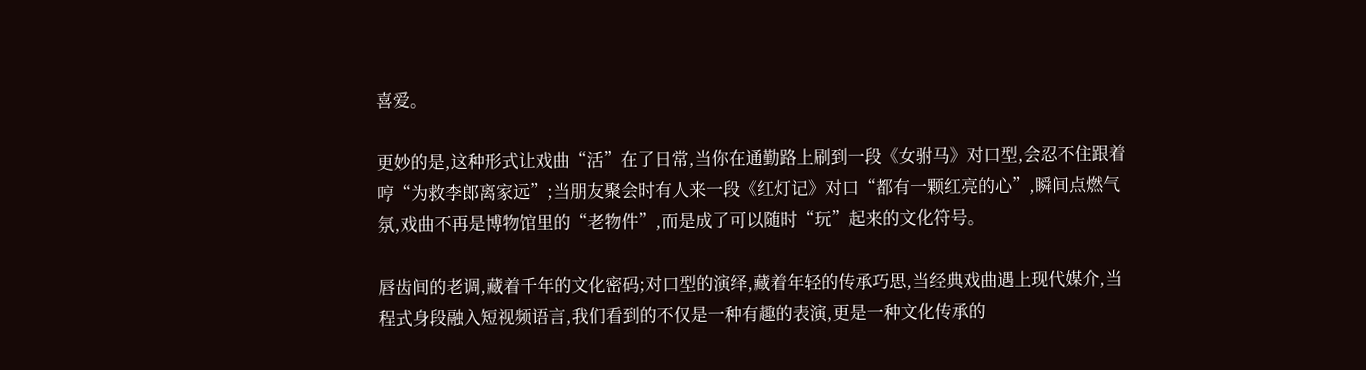喜爱。

更妙的是,这种形式让戏曲“活”在了日常,当你在通勤路上刷到一段《女驸马》对口型,会忍不住跟着哼“为救李郎离家远”;当朋友聚会时有人来一段《红灯记》对口“都有一颗红亮的心”,瞬间点燃气氛,戏曲不再是博物馆里的“老物件”,而是成了可以随时“玩”起来的文化符号。

唇齿间的老调,藏着千年的文化密码;对口型的演绎,藏着年轻的传承巧思,当经典戏曲遇上现代媒介,当程式身段融入短视频语言,我们看到的不仅是一种有趣的表演,更是一种文化传承的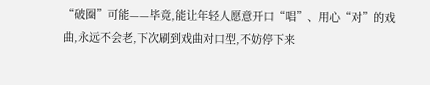“破圈”可能——毕竟,能让年轻人愿意开口“唱”、用心“对”的戏曲,永远不会老,下次刷到戏曲对口型,不妨停下来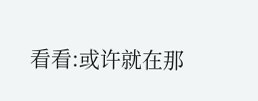看看:或许就在那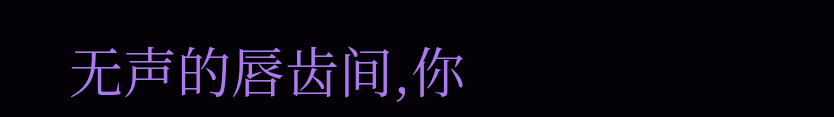无声的唇齿间,你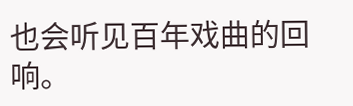也会听见百年戏曲的回响。